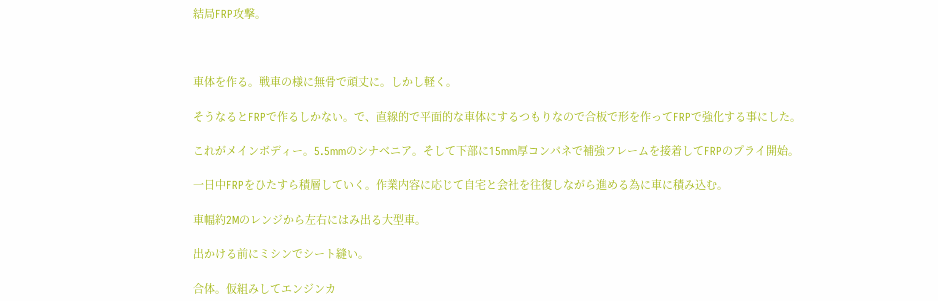結局FRP攻撃。



車体を作る。戦車の様に無骨で頑丈に。しかし軽く。

そうなるとFRPで作るしかない。で、直線的で平面的な車体にするつもりなので合板で形を作ってFRPで強化する事にした。

これがメインボディー。5.5mmのシナベニア。そして下部に15mm厚コンパネで補強フレームを接着してFRPのプライ開始。

一日中FRPをひたすら積層していく。作業内容に応じて自宅と会社を往復しながら進める為に車に積み込む。

車幅約2Mのレンジから左右にはみ出る大型車。

出かける前にミシンでシート縫い。

合体。仮組みしてエンジンカ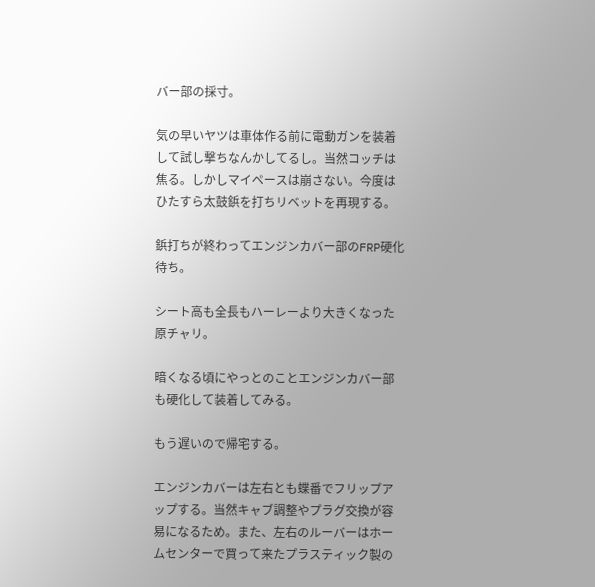バー部の採寸。

気の早いヤツは車体作る前に電動ガンを装着して試し撃ちなんかしてるし。当然コッチは焦る。しかしマイペースは崩さない。今度はひたすら太鼓鋲を打ちリベットを再現する。

鋲打ちが終わってエンジンカバー部のFRP硬化待ち。

シート高も全長もハーレーより大きくなった原チャリ。

暗くなる頃にやっとのことエンジンカバー部も硬化して装着してみる。

もう遅いので帰宅する。

エンジンカバーは左右とも蝶番でフリップアップする。当然キャブ調整やプラグ交換が容易になるため。また、左右のルーバーはホームセンターで買って来たプラスティック製の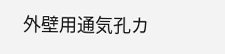外壁用通気孔カ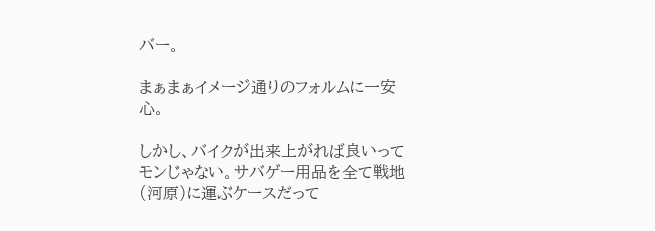バー。

まぁまぁイメージ通りのフォルムに一安心。

しかし、バイクが出来上がれば良いってモンじゃない。サバゲー用品を全て戦地(河原)に運ぶケースだって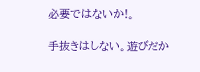必要ではないか!。

手抜きはしない。遊びだか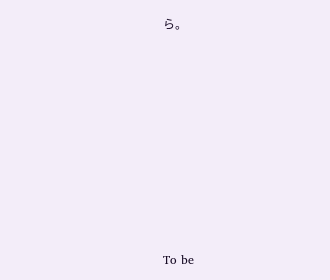ら。









To be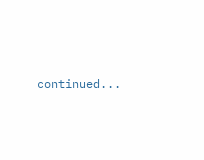continued...